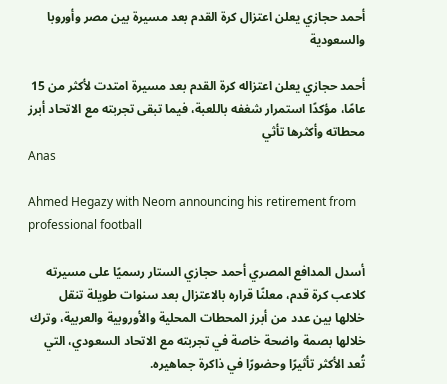أحمد حجازي يعلن اعتزال كرة القدم بعد مسيرة بين مصر وأوروبا والسعودية

أحمد حجازي يعلن اعتزاله كرة القدم بعد مسيرة امتدت لأكثر من 15 عامًا، مؤكدًا استمرار شغفه باللعبة، فيما تبقى تجربته مع الاتحاد أبرز محطاته وأكثرها تأثي
Anas

Ahmed Hegazy with Neom announcing his retirement from professional football

أسدل المدافع المصري أحمد حجازي الستار رسميًا على مسيرته كلاعب كرة قدم، معلنًا قراره بالاعتزال بعد سنوات طويلة تنقل خلالها بين عدد من أبرز المحطات المحلية والأوروبية والعربية، وترك خلالها بصمة واضحة خاصة في تجربته مع الاتحاد السعودي، التي تُعد الأكثر تأثيرًا وحضورًا في ذاكرة جماهيره.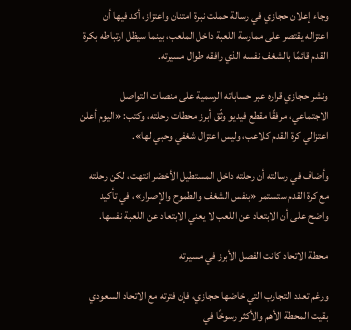وجاء إعلان حجازي في رسالة حملت نبرة امتنان واعتزاز، أكد فيها أن اعتزاله يقتصر على ممارسة اللعبة داخل الملعب، بينما سيظل ارتباطه بكرة القدم قائمًا بالشغف نفسه الذي رافقه طوال مسيرته.

ونشر حجازي قراره عبر حساباته الرسمية على منصات التواصل الاجتماعي، مرفقًا مقطع فيديو وثّق أبرز محطات رحلته، وكتب: «اليوم أعلن اعتزالي كرة القدم كلاعب، وليس اعتزال شغفي وحبي لها».

وأضاف في رسالته أن رحلته داخل المستطيل الأخضر انتهت، لكن رحلته مع كرة القدم ستستمر «بنفس الشغف والطموح والإصرار»، في تأكيد واضح على أن الابتعاد عن اللعب لا يعني الابتعاد عن اللعبة نفسها.

محطة الاتحاد كانت الفصل الأبرز في مسيرته

ورغم تعدد التجارب التي خاضها حجازي، فإن فترته مع الاتحاد السعودي بقيت المحطة الأهم والأكثر رسوخًا في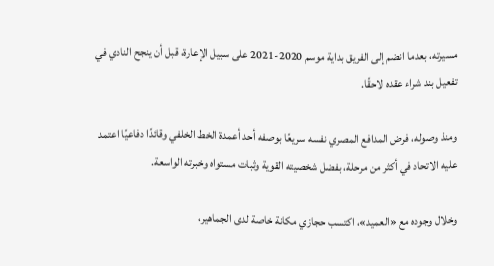مسيرته، بعدما انضم إلى الفريق بداية موسم 2020-2021 على سبيل الإعارة، قبل أن ينجح النادي في تفعيل بند شراء عقده لاحقًا.

ومنذ وصوله، فرض المدافع المصري نفسه سريعًا بوصفه أحد أعمدة الخط الخلفي وقائدًا دفاعيًا اعتمد عليه الاتحاد في أكثر من مرحلة، بفضل شخصيته القوية وثبات مستواه وخبرته الواسعة.

وخلال وجوده مع «العميد»، اكتسب حجازي مكانة خاصة لدى الجماهير،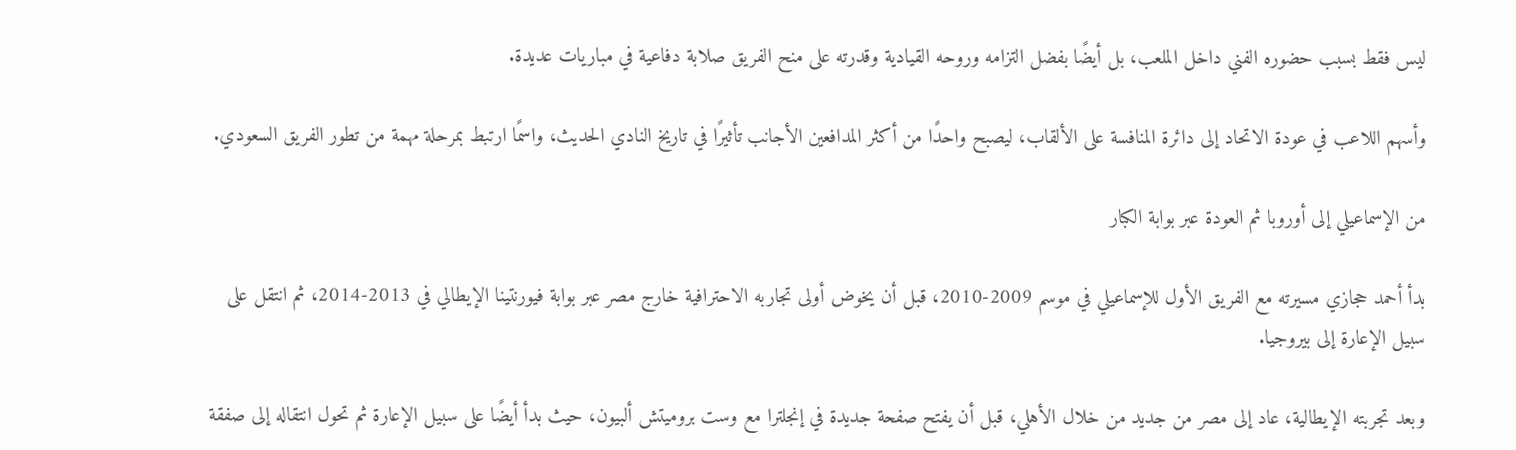ليس فقط بسبب حضوره الفني داخل الملعب، بل أيضًا بفضل التزامه وروحه القيادية وقدرته على منح الفريق صلابة دفاعية في مباريات عديدة.

وأسهم اللاعب في عودة الاتحاد إلى دائرة المنافسة على الألقاب، ليصبح واحدًا من أكثر المدافعين الأجانب تأثيرًا في تاريخ النادي الحديث، واسمًا ارتبط بمرحلة مهمة من تطور الفريق السعودي.

من الإسماعيلي إلى أوروبا ثم العودة عبر بوابة الكبار

بدأ أحمد حجازي مسيرته مع الفريق الأول للإسماعيلي في موسم 2009-2010، قبل أن يخوض أولى تجاربه الاحترافية خارج مصر عبر بوابة فيورنتينا الإيطالي في 2013-2014، ثم انتقل على سبيل الإعارة إلى بيروجيا.

وبعد تجربته الإيطالية، عاد إلى مصر من جديد من خلال الأهلي، قبل أن يفتح صفحة جديدة في إنجلترا مع وست بروميتش ألبيون، حيث بدأ أيضًا على سبيل الإعارة ثم تحول انتقاله إلى صفقة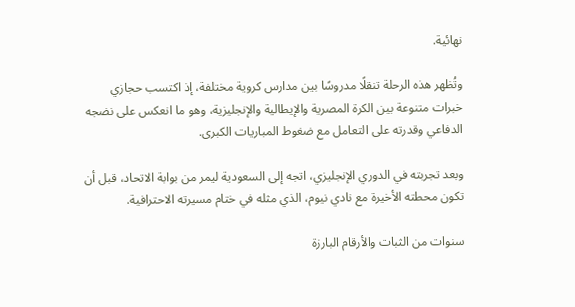نهائية.

وتُظهر هذه الرحلة تنقلًا مدروسًا بين مدارس كروية مختلفة، إذ اكتسب حجازي خبرات متنوعة بين الكرة المصرية والإيطالية والإنجليزية، وهو ما انعكس على نضجه الدفاعي وقدرته على التعامل مع ضغوط المباريات الكبرى.

وبعد تجربته في الدوري الإنجليزي، اتجه إلى السعودية ليمر من بوابة الاتحاد، قبل أن تكون محطته الأخيرة مع نادي نيوم، الذي مثله في ختام مسيرته الاحترافية.

سنوات من الثبات والأرقام البارزة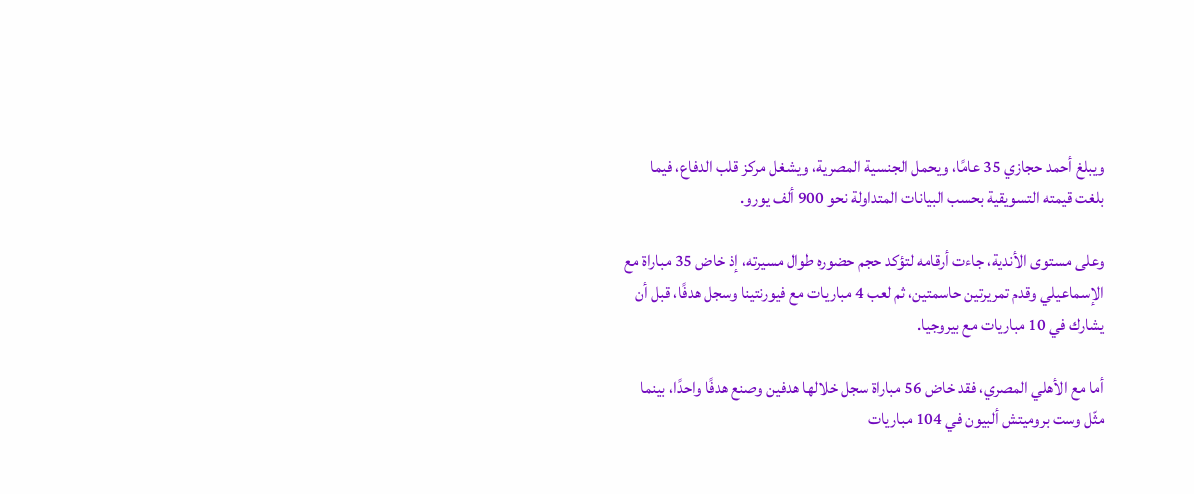ويبلغ أحمد حجازي 35 عامًا، ويحمل الجنسية المصرية، ويشغل مركز قلب الدفاع، فيما بلغت قيمته التسويقية بحسب البيانات المتداولة نحو 900 ألف يورو.

وعلى مستوى الأندية، جاءت أرقامه لتؤكد حجم حضوره طوال مسيرته، إذ خاض 35 مباراة مع الإسماعيلي وقدم تمريرتين حاسمتين، ثم لعب 4 مباريات مع فيورنتينا وسجل هدفًا، قبل أن يشارك في 10 مباريات مع بيروجيا.

أما مع الأهلي المصري، فقد خاض 56 مباراة سجل خلالها هدفين وصنع هدفًا واحدًا، بينما مثّل وست بروميتش ألبيون في 104 مباريات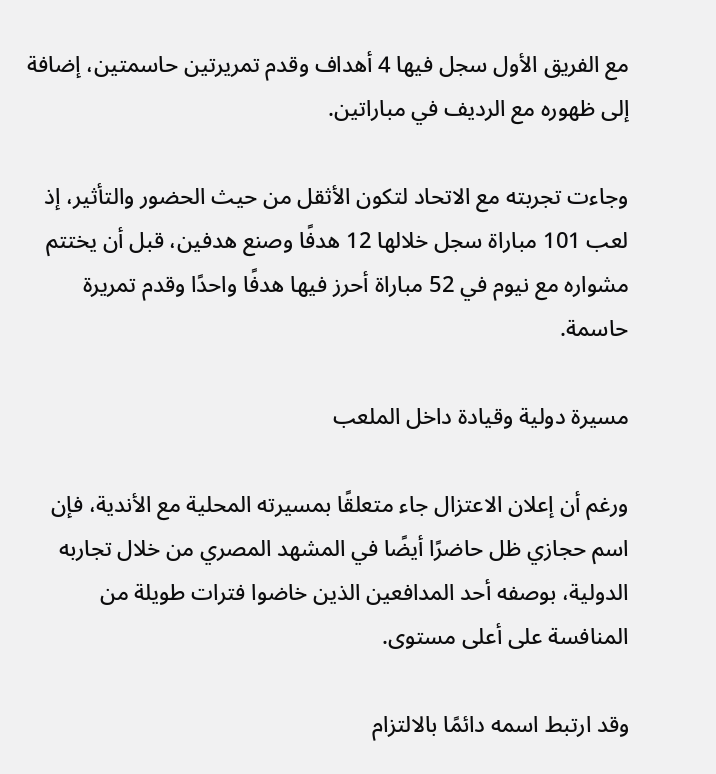مع الفريق الأول سجل فيها 4 أهداف وقدم تمريرتين حاسمتين، إضافة إلى ظهوره مع الرديف في مباراتين.

وجاءت تجربته مع الاتحاد لتكون الأثقل من حيث الحضور والتأثير، إذ لعب 101 مباراة سجل خلالها 12 هدفًا وصنع هدفين، قبل أن يختتم مشواره مع نيوم في 52 مباراة أحرز فيها هدفًا واحدًا وقدم تمريرة حاسمة.

مسيرة دولية وقيادة داخل الملعب

ورغم أن إعلان الاعتزال جاء متعلقًا بمسيرته المحلية مع الأندية، فإن اسم حجازي ظل حاضرًا أيضًا في المشهد المصري من خلال تجاربه الدولية، بوصفه أحد المدافعين الذين خاضوا فترات طويلة من المنافسة على أعلى مستوى.

وقد ارتبط اسمه دائمًا بالالتزام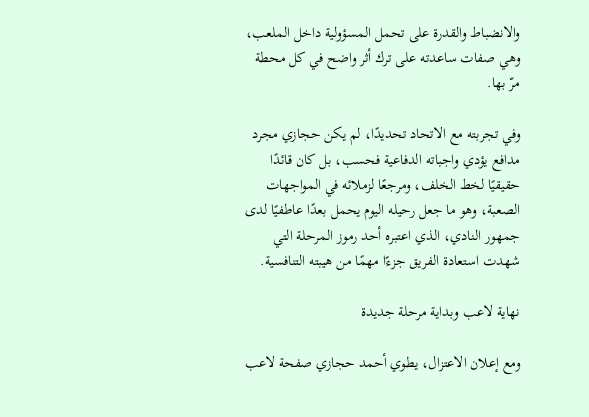والانضباط والقدرة على تحمل المسؤولية داخل الملعب، وهي صفات ساعدته على ترك أثر واضح في كل محطة مرّ بها.

وفي تجربته مع الاتحاد تحديدًا، لم يكن حجازي مجرد مدافع يؤدي واجباته الدفاعية فحسب، بل كان قائدًا حقيقيًا لخط الخلف، ومرجعًا لزملائه في المواجهات الصعبة، وهو ما جعل رحيله اليوم يحمل بعدًا عاطفيًا لدى جمهور النادي، الذي اعتبره أحد رموز المرحلة التي شهدت استعادة الفريق جزءًا مهمًا من هيبته التنافسية.

نهاية لاعب وبداية مرحلة جديدة

ومع إعلان الاعتزال، يطوي أحمد حجازي صفحة لاعب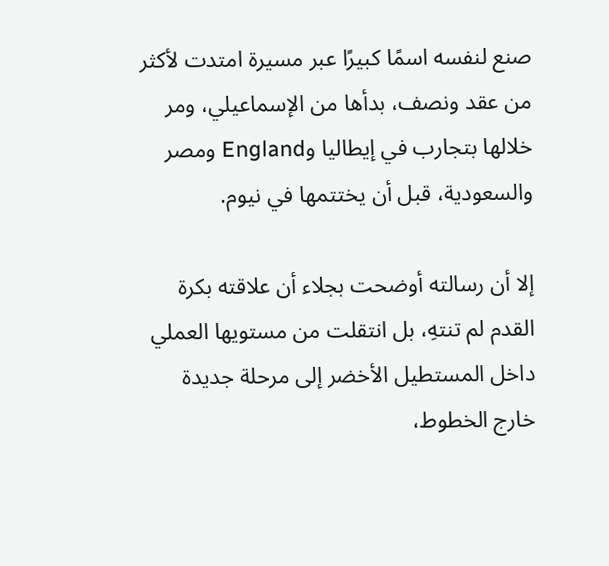صنع لنفسه اسمًا كبيرًا عبر مسيرة امتدت لأكثر من عقد ونصف، بدأها من الإسماعيلي، ومر خلالها بتجارب في إيطاليا وEngland ومصر والسعودية، قبل أن يختتمها في نيوم.

إلا أن رسالته أوضحت بجلاء أن علاقته بكرة القدم لم تنتهِ، بل انتقلت من مستويها العملي داخل المستطيل الأخضر إلى مرحلة جديدة خارج الخطوط،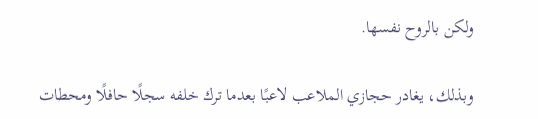ولكن بالروح نفسها.

وبذلك، يغادر حجازي الملاعب لاعبًا بعدما ترك خلفه سجلًا حافلًا ومحطات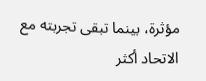مؤثرة، بينما تبقى تجربته مع الاتحاد أكثر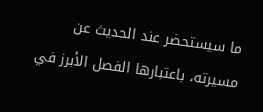ما سيستحضر عند الحديث عن مسيرته، باعتبارها الفصل الأبرز في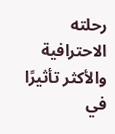رحلته الاحترافية والأكثر تأثيرًا في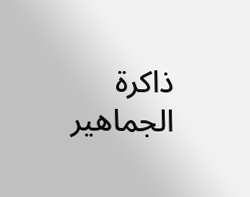ذاكرة الجماهير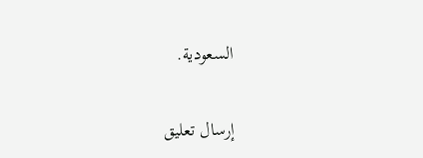السعودية.

إرسال تعليق